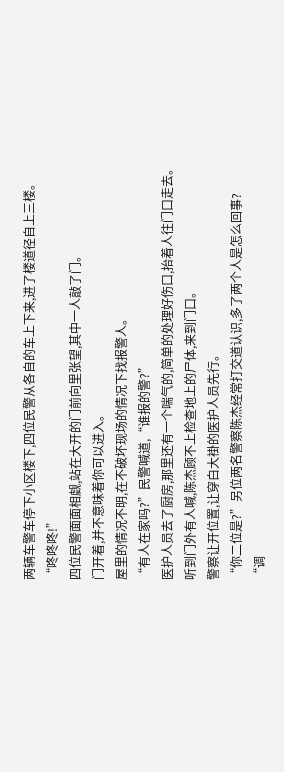两辆车警车停下小区楼下,四位民警从各自的车上下来,进了楼道径自上三楼。
“咚咚咚!”
四位民警面面相觑,站在大开的门前向里张望,其中一人敲了门。
门开着,并不意味着你可以进入。
屋里的情况不明,在不破坏现场的情况下找报警人。
“有人在家吗?”民警喊道,“谁报的警?”
医护人员去了厨房,那里还有一个喘气的,简单的处理好伤口,抬着人往门口走去。
听到门外有人喊,陈杰顾不上检查地上的尸体,来到门口。
警察让开位置,让穿白大褂的医护人员先行。
“你二位是?”另位两名警察陈杰经常打交道认识,多了两个人是怎么回事?
“调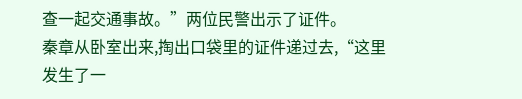查一起交通事故。”两位民警出示了证件。
秦章从卧室出来,掏出口袋里的证件递过去,“这里发生了一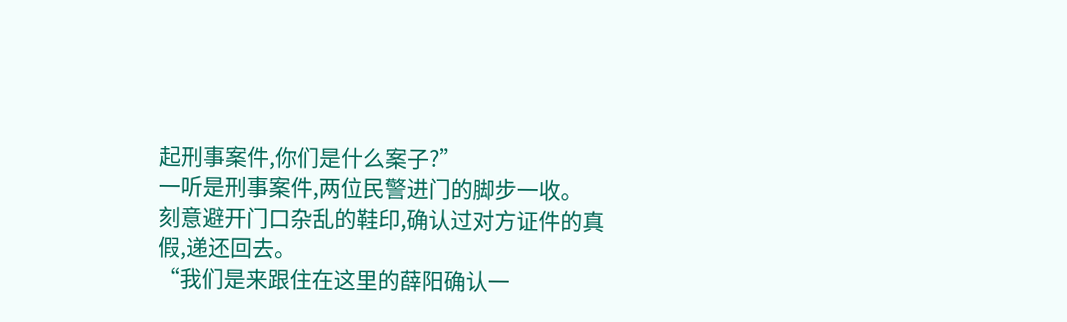起刑事案件,你们是什么案子?”
一听是刑事案件,两位民警进门的脚步一收。
刻意避开门口杂乱的鞋印,确认过对方证件的真假,递还回去。
“我们是来跟住在这里的薛阳确认一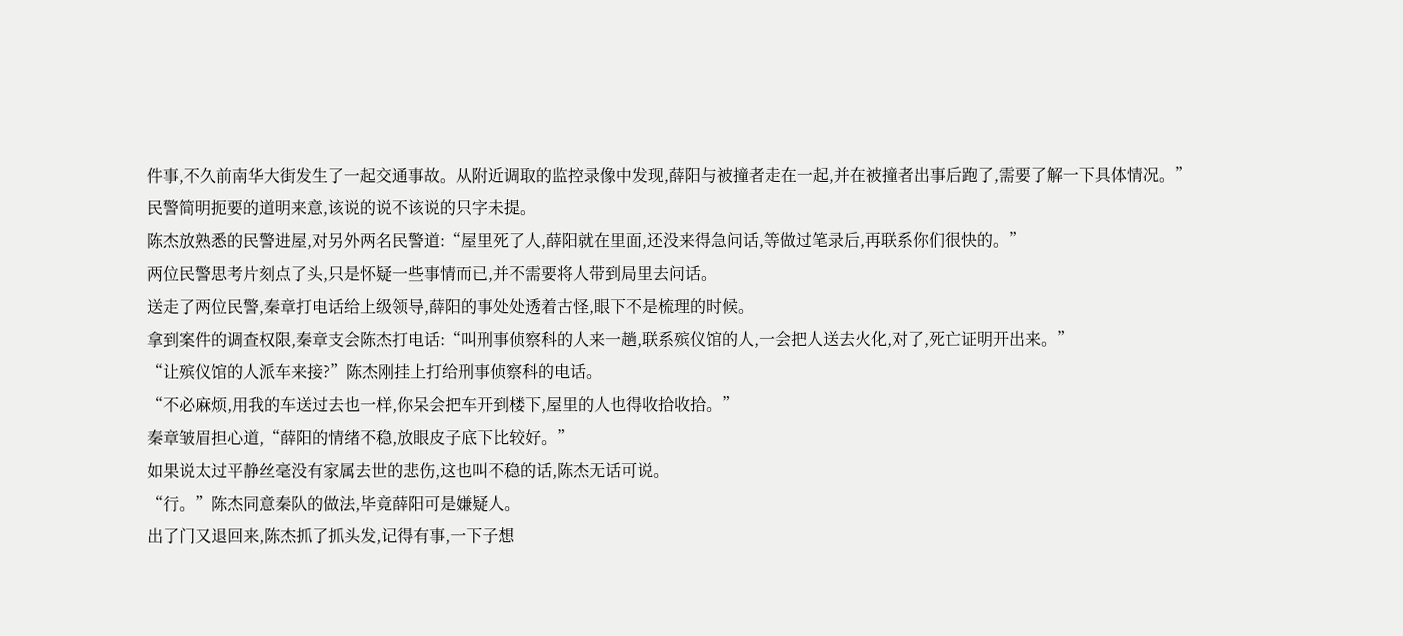件事,不久前南华大街发生了一起交通事故。从附近调取的监控录像中发现,薛阳与被撞者走在一起,并在被撞者出事后跑了,需要了解一下具体情况。”
民警简明扼要的道明来意,该说的说不该说的只字未提。
陈杰放熟悉的民警进屋,对另外两名民警道:“屋里死了人,薛阳就在里面,还没来得急问话,等做过笔录后,再联系你们很快的。”
两位民警思考片刻点了头,只是怀疑一些事情而已,并不需要将人带到局里去问话。
送走了两位民警,秦章打电话给上级领导,薛阳的事处处透着古怪,眼下不是梳理的时候。
拿到案件的调查权限,秦章支会陈杰打电话:“叫刑事侦察科的人来一趟,联系殡仪馆的人,一会把人送去火化,对了,死亡证明开出来。”
“让殡仪馆的人派车来接?”陈杰刚挂上打给刑事侦察科的电话。
“不必麻烦,用我的车送过去也一样,你呆会把车开到楼下,屋里的人也得收拾收拾。”
秦章皱眉担心道,“薛阳的情绪不稳,放眼皮子底下比较好。”
如果说太过平静丝毫没有家属去世的悲伤,这也叫不稳的话,陈杰无话可说。
“行。”陈杰同意秦队的做法,毕竟薛阳可是嫌疑人。
出了门又退回来,陈杰抓了抓头发,记得有事,一下子想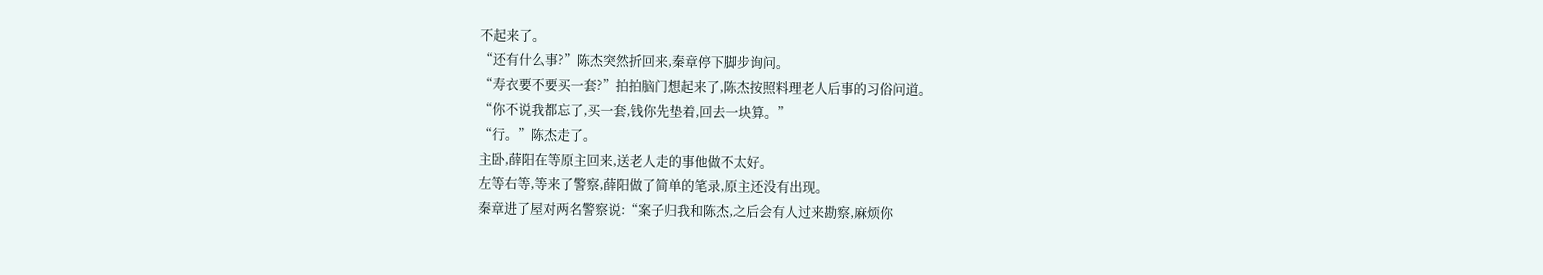不起来了。
“还有什么事?”陈杰突然折回来,秦章停下脚步询问。
“寿衣要不要买一套?”拍拍脑门想起来了,陈杰按照料理老人后事的习俗问道。
“你不说我都忘了,买一套,钱你先垫着,回去一块算。”
“行。”陈杰走了。
主卧,薛阳在等原主回来,送老人走的事他做不太好。
左等右等,等来了警察,薛阳做了简单的笔录,原主还没有出现。
秦章进了屋对两名警察说:“案子归我和陈杰,之后会有人过来勘察,麻烦你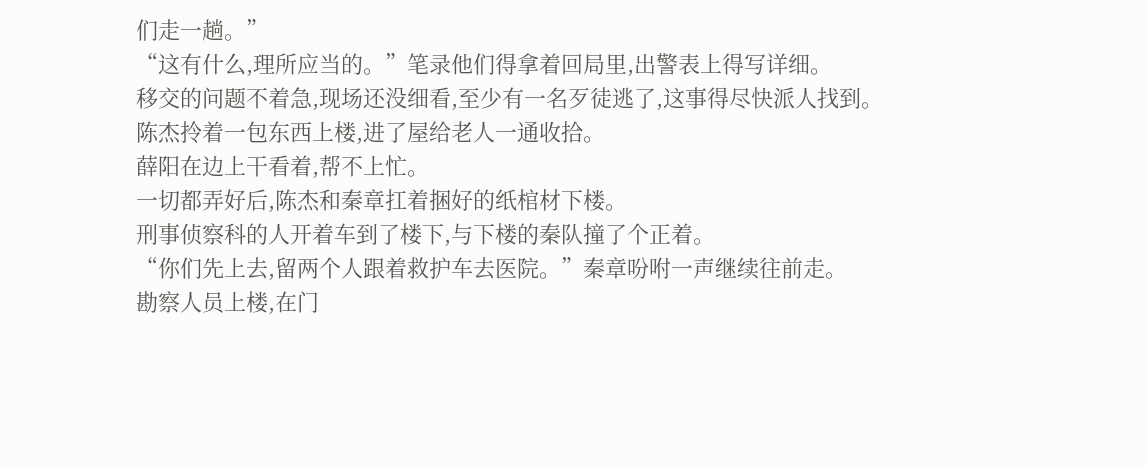们走一趟。”
“这有什么,理所应当的。”笔录他们得拿着回局里,出警表上得写详细。
移交的问题不着急,现场还没细看,至少有一名歹徒逃了,这事得尽快派人找到。
陈杰拎着一包东西上楼,进了屋给老人一通收拾。
薛阳在边上干看着,帮不上忙。
一切都弄好后,陈杰和秦章扛着捆好的纸棺材下楼。
刑事侦察科的人开着车到了楼下,与下楼的秦队撞了个正着。
“你们先上去,留两个人跟着救护车去医院。”秦章吩咐一声继续往前走。
勘察人员上楼,在门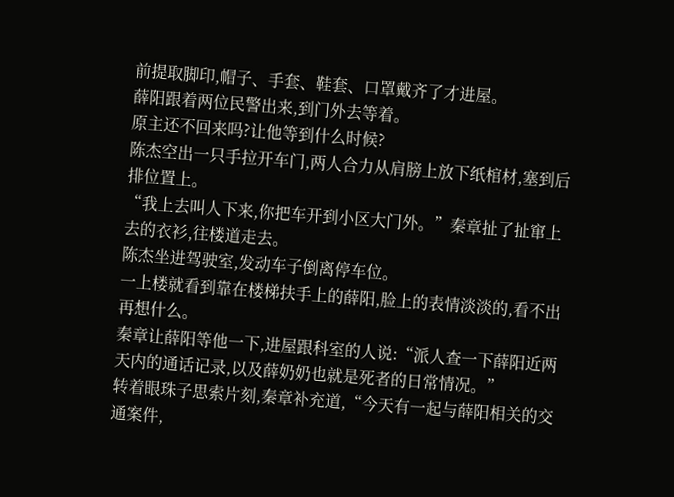前提取脚印,帽子、手套、鞋套、口罩戴齐了才进屋。
薛阳跟着两位民警出来,到门外去等着。
原主还不回来吗?让他等到什么时候?
陈杰空出一只手拉开车门,两人合力从肩膀上放下纸棺材,塞到后排位置上。
“我上去叫人下来,你把车开到小区大门外。”秦章扯了扯窜上去的衣衫,往楼道走去。
陈杰坐进驾驶室,发动车子倒离停车位。
一上楼就看到靠在楼梯扶手上的薛阳,脸上的表情淡淡的,看不出再想什么。
秦章让薛阳等他一下,进屋跟科室的人说:“派人查一下薛阳近两天内的通话记录,以及薛奶奶也就是死者的日常情况。”
转着眼珠子思索片刻,秦章补充道,“今天有一起与薛阳相关的交通案件,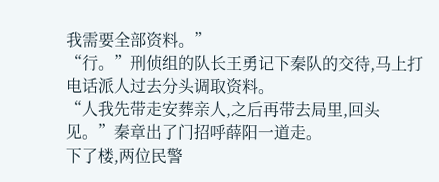我需要全部资料。”
“行。”刑侦组的队长王勇记下秦队的交待,马上打电话派人过去分头调取资料。
“人我先带走安葬亲人,之后再带去局里,回头见。”秦章出了门招呼薛阳一道走。
下了楼,两位民警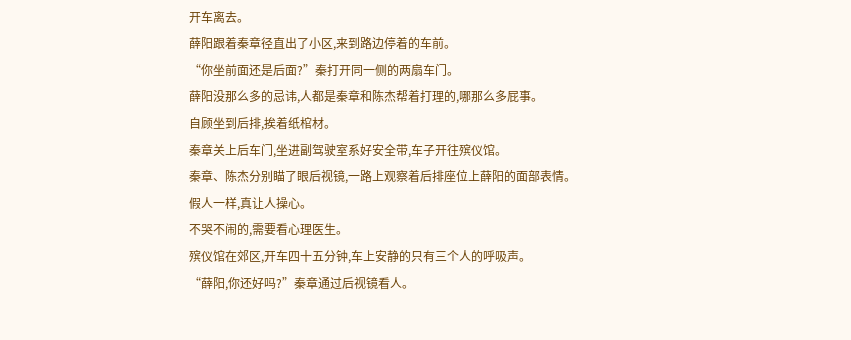开车离去。
薛阳跟着秦章径直出了小区,来到路边停着的车前。
“你坐前面还是后面?”秦打开同一侧的两扇车门。
薛阳没那么多的忌讳,人都是秦章和陈杰帮着打理的,哪那么多屁事。
自顾坐到后排,挨着纸棺材。
秦章关上后车门,坐进副驾驶室系好安全带,车子开往殡仪馆。
秦章、陈杰分别瞄了眼后视镜,一路上观察着后排座位上薛阳的面部表情。
假人一样,真让人操心。
不哭不闹的,需要看心理医生。
殡仪馆在郊区,开车四十五分钟,车上安静的只有三个人的呼吸声。
“薛阳,你还好吗?”秦章通过后视镜看人。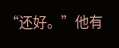“还好。”他有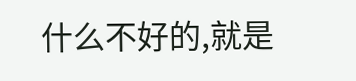什么不好的,就是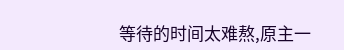等待的时间太难熬,原主一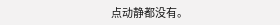点动静都没有。